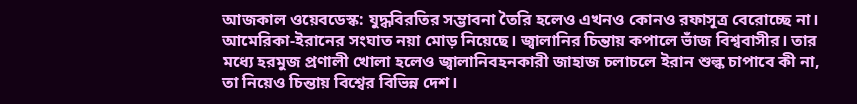আজকাল ওয়েবডেস্ক: যুদ্ধবিরতির সম্ভাবনা তৈরি হলেও এখনও কোনও রফাসূত্র বেরোচ্ছে না। আমেরিকা-ইরানের সংঘাত নয়া মোড় নিয়েছে। জ্বালানির চিন্তায় কপালে ভাঁজ বিশ্ববাসীর। তার মধ্যে হরমুজ প্রণালী খোলা হলেও জ্বালানিবহনকারী জাহাজ চলাচলে ইরান শুল্ক চাপাবে কী না, তা নিয়েও চিন্তায় বিশ্বের বিভিন্ন দেশ।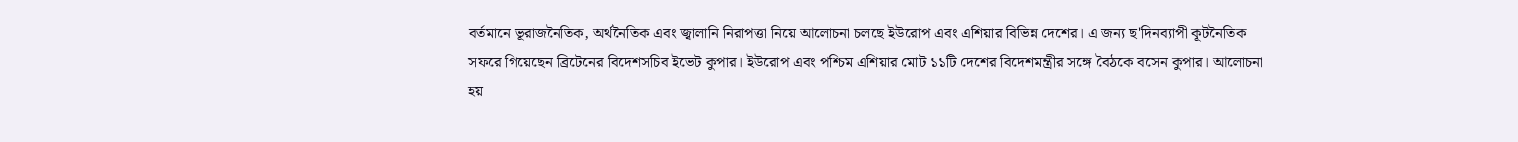বর্তমানে ভূরাজনৈতিক, অর্থনৈতিক এবং জ্বালানি নিরাপত্তা নিয়ে আলোচনা চলছে ইউরোপ এবং এশিয়ার বিভিন্ন দেশের। এ জন্য ছ'দিনব্যাপী কূটনৈতিক সফরে গিয়েছেন ব্রিটেনের বিদেশসচিব ইভেট কুপার। ইউরোপ এবং পশ্চিম এশিয়ার মোট ১১টি দেশের বিদেশমন্ত্রীর সঙ্গে বৈঠকে বসেন কুপার। আলোচনা হয়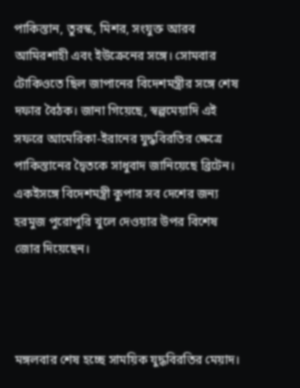পাকিস্তান, তুরস্ক, মিশর, সংযুক্ত আরব আমিরশাহী এবং ইউক্রেনের সঙ্গে। সোমবার টোকিওতে ছিল জাপানের বিদেশমন্ত্রীর সঙ্গে শেষ দফার বৈঠক। জানা গিয়েছে, স্বল্পমেয়াদি এই সফরে আমেরিকা-ইরানের যুদ্ধবিরতির ক্ষেত্রে পাকিস্তানের দ্বৈতকে সাধুবাদ জানিয়েছে ব্রিটেন। একইসঙ্গে বিদেশমন্ত্রী কুপার সব দেশের জন্য হরমুজ পুরোপুরি খুলে দেওয়ার উপর বিশেষ জোর দিয়েছেন।



মঙ্গলবার শেষ হচ্ছে সাময়িক যুদ্ধবিরতির মেয়াদ।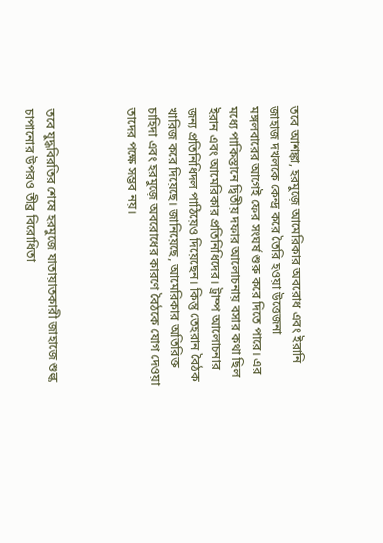তবে আশঙ্কা, হরমুজ়ে আমেরিকার অবরোধ এবং ইরানি জাহাজ দখলকে কেন্দ্র করে তৈরি হওয়া উত্তেজনা মঙ্গলবারের আগেই ফের সংঘর্ষ শুরু করে দিতে পারে। এর মধ্যে পাকিস্তানে দ্বিতীয় দফার আলোচনায় বসার কথা ছিল ইরান এবং আমেরিকার প্রতিনিধিদের। ট্রাম্প আলোচনার জন্য প্রতিনিধিদল পাঠিয়েও দিয়েছেন। কিন্তু তেহরান বৈঠক খারিজ করে দিয়েছে। জানিয়েছে, আমেরিকার অতিরিক্ত চাহিদা এবং হরমুজ়ে অবরোধের কারণে বৈঠকে যোগ দেওয়া তাদের পক্ষে সম্ভব নয়।



তবে যুদ্ধবিরতির শেষে হরমুজে যাতায়াতকারী জাহাজে শুল্ক চাপানোর উপরও তীব্র বিরোধিতা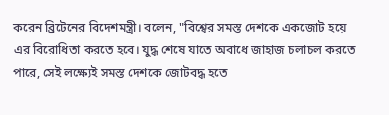করেন ব্রিটেনের বিদেশমন্ত্রী। বলেন, "বিশ্বের সমস্ত দেশকে একজোট হয়ে এর বিরোধিতা করতে হবে। যুদ্ধ শেষে যাতে অবাধে জাহাজ চলাচল করতে পারে, সেই লক্ষ্যেই সমস্ত দেশকে জোটবদ্ধ হতে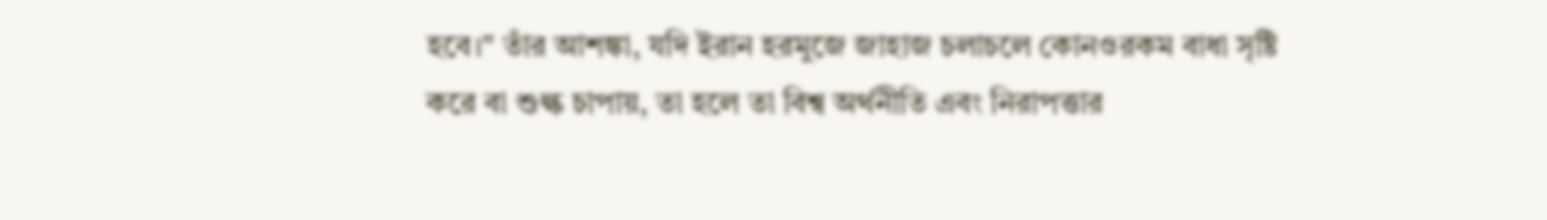হবে।" তাঁর আশঙ্কা, যদি ইরান হরমুজে জাহাজ চলাচলে কোনওরকম বাধা সৃষ্টি করে বা শুল্ক চাপায়, তা হলে তা বিশ্ব অর্থনীতি এবং নিরাপত্তার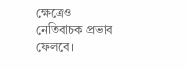ক্ষেত্রেও নেতিবাচক প্রভাব ফেলবে।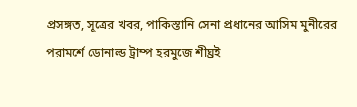প্রসঙ্গত, সূত্রের খবর, পাকিস্তানি সেনা প্রধানের আসিম মুনীরের পরামর্শে ডোনাল্ড ট্রাম্প হরমুজে শীঘ্রই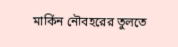মার্কিন নৌবহরের তুলতে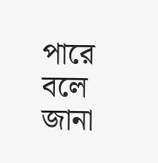পারে বলে জানা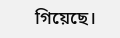গিয়েছে।